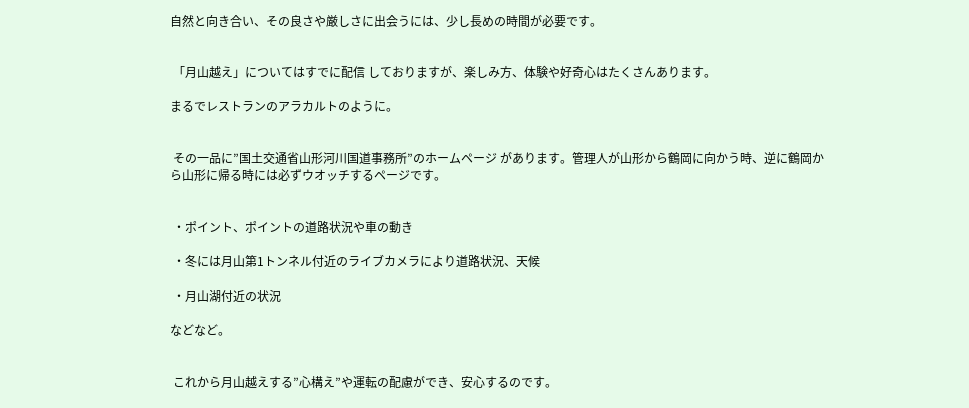自然と向き合い、その良さや厳しさに出会うには、少し長めの時間が必要です。


 「月山越え」についてはすでに配信 しておりますが、楽しみ方、体験や好奇心はたくさんあります。

まるでレストランのアラカルトのように。


 その一品に”国土交通省山形河川国道事務所”のホームページ があります。管理人が山形から鶴岡に向かう時、逆に鶴岡から山形に帰る時には必ずウオッチするページです。


 ・ポイント、ポイントの道路状況や車の動き

 ・冬には月山第1トンネル付近のライブカメラにより道路状況、天候

 ・月山湖付近の状況

などなど。


 これから月山越えする”心構え”や運転の配慮ができ、安心するのです。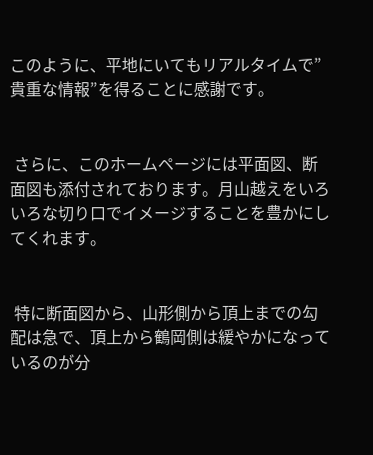このように、平地にいてもリアルタイムで”貴重な情報”を得ることに感謝です。


 さらに、このホームページには平面図、断面図も添付されております。月山越えをいろいろな切り口でイメージすることを豊かにしてくれます。


 特に断面図から、山形側から頂上までの勾配は急で、頂上から鶴岡側は緩やかになっているのが分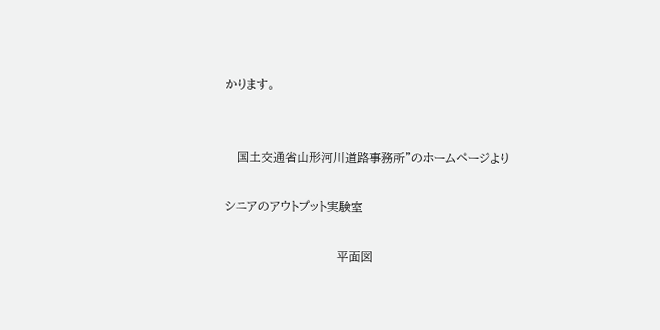かります。


   国土交通省山形河川道路事務所”のホームページより

シニアのアウトプット実験室

                            平面図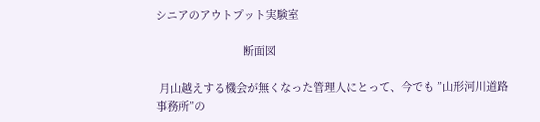シニアのアウトプット実験室

                             断面図

 月山越えする機会が無くなった管理人にとって、今でも ”山形河川道路事務所”の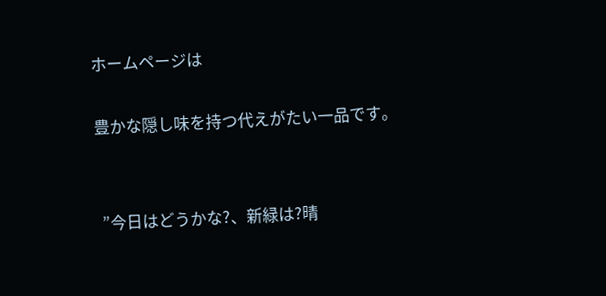ホームページは

豊かな隠し味を持つ代えがたい一品です。


 ”今日はどうかな?、新緑は?晴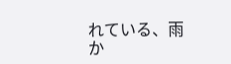れている、雨か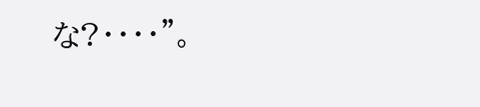な?・・・・”。